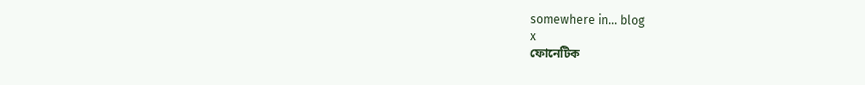somewhere in... blog
x
ফোনেটিক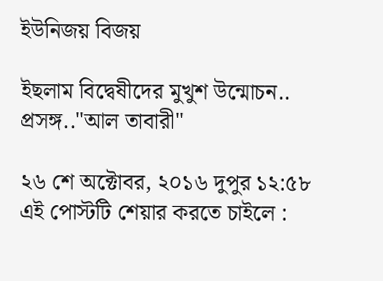ইউনিজয় বিজয়

ইছলাম বিদ্বেষীদের মুখুশ উন্মোচন.. প্রসঙ্গ.."আল তাবারী"

২৬ শে অক্টোবর, ২০১৬ দুপুর ১২:৫৮
এই পোস্টটি শেয়ার করতে চাইলে :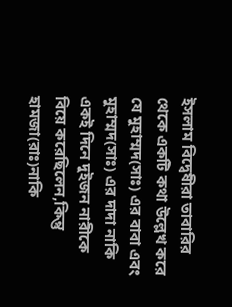ইসলাম বিদ্বেষীরা তাবারির থেকে একটি কথা উল্লেখ করে যে মুহাম্মদ(সাঃ) এর বাবা এবং মুহাম্মদ(সাঃ) এর দাদা নাকি একই দিনে দুইজন নারীকে বিয়ে করেছিলেন,কিন্তু হামজা(রাঃ)নাকি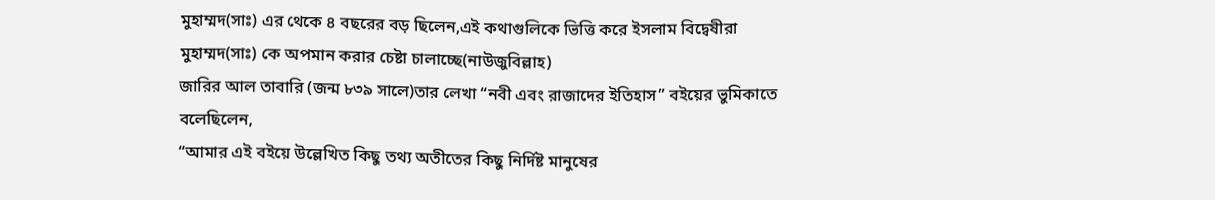মুহাম্মদ(সাঃ) এর থেকে ৪ বছরের বড় ছিলেন,এই কথাগুলিকে ভিত্তি করে ইসলাম বিদ্বেষীরা মুহাম্মদ(সাঃ) কে অপমান করার চেষ্টা চালাচ্ছে(নাউজুবিল্লাহ)
জারির আল তাবারি (জন্ম ৮৩৯ সালে)তার লেখা “নবী এবং রাজাদের ইতিহাস” বইয়ের ভুমিকাতে বলেছিলেন,
“আমার এই বইয়ে উল্লেখিত কিছু তথ্য অতীতের কিছু নির্দিষ্ট মানুষের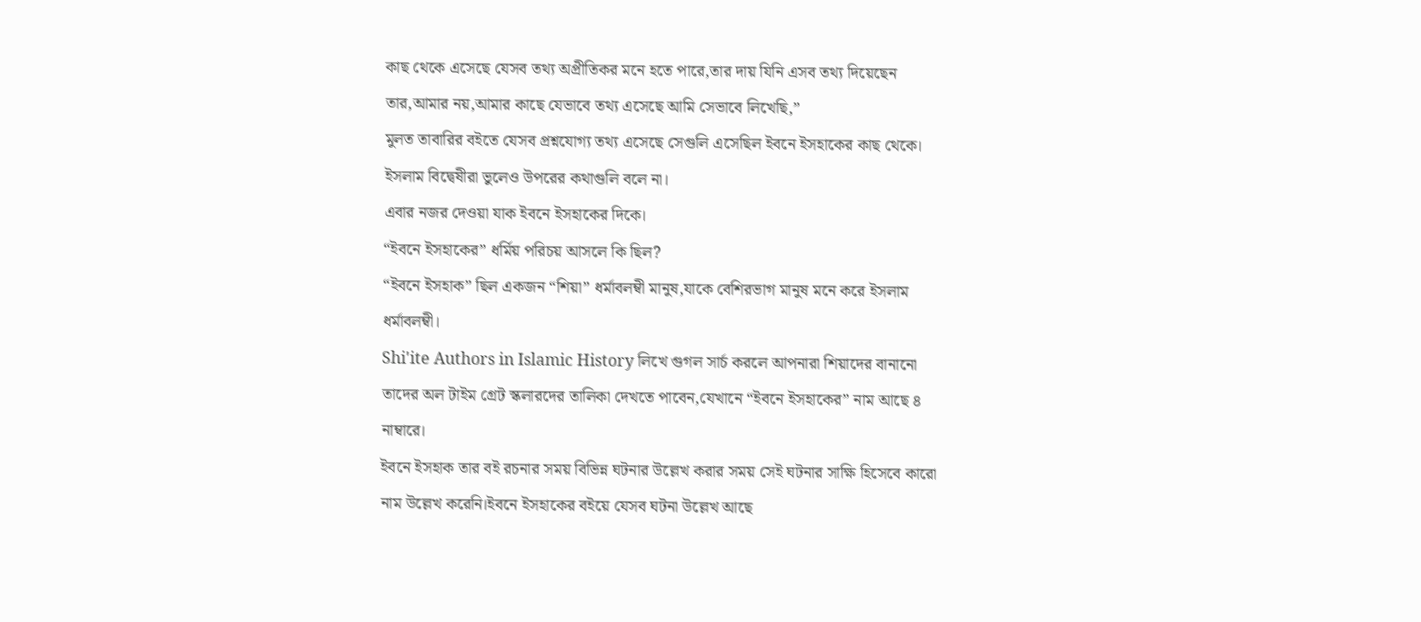কাছ থেকে এসেছে যেসব তথ্য অপ্রীতিকর মনে হতে পারে,তার দায় যিনি এসব তথ্য দিয়েছেন তার,আমার নয়,আমার কাছে যেভাবে তথ্য এসেছে আমি সেভাবে লিখেছি,”
মুলত তাবারির বইতে যেসব প্রশ্নযোগ্য তথ্য এসেছে সেগুলি এসেছিল ইবনে ইসহাকের কাছ থেকে।
ইসলাম বিদ্বেষীরা ভুলেও উপরের কথাগুলি বলে না।
এবার নজর দেওয়া যাক ইবনে ইসহাকের দিকে।
“ইবনে ইসহাকের” ধর্মিয় পরিচয় আসলে কি ছিল?
“ইবনে ইসহাক” ছিল একজন “শিয়া” ধর্মাবলম্বী মানুষ,যাকে বেশিরভাগ মানুষ মনে করে ইসলাম ধর্মাবলম্বী।
Shi'ite Authors in Islamic History লিখে গুগল সার্চ করলে আপনারা শিয়াদের বানানো তাদের অল টাইম গ্রেট স্কলারদের তালিকা দেখতে পাবেন,যেখানে “ইবনে ইসহাকের” নাম আছে ৪ নাম্বারে।
ইবনে ইসহাক তার বই রচনার সময় বিভিন্ন ঘটনার উল্লেখ করার সময় সেই ঘটনার সাক্ষি হিসেবে কারো নাম উল্লেখ করেনি।ইবনে ইসহাকের বইয়ে যেসব ঘটনা উল্লেখ আছে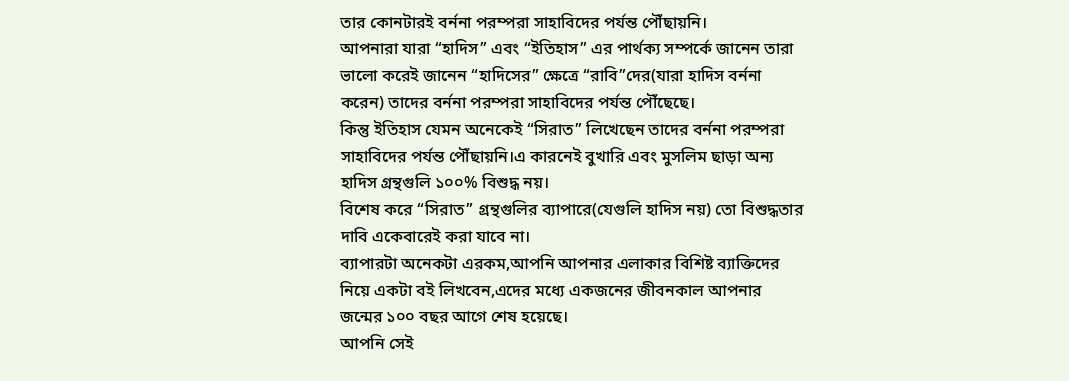তার কোনটারই বর্ননা পরম্পরা সাহাবিদের পর্যন্ত পৌঁছায়নি।
আপনারা যারা “হাদিস” এবং “ইতিহাস” এর পার্থক্য সম্পর্কে জানেন তারা ভালো করেই জানেন “হাদিসের” ক্ষেত্রে “রাবি”দের(যারা হাদিস বর্ননা করেন) তাদের বর্ননা পরম্পরা সাহাবিদের পর্যন্ত পৌঁছেছে।
কিন্তু ইতিহাস যেমন অনেকেই “সিরাত” লিখেছেন তাদের বর্ননা পরম্পরা সাহাবিদের পর্যন্ত পৌঁছায়নি।এ কারনেই বুখারি এবং মুসলিম ছাড়া অন্য হাদিস গ্রন্থগুলি ১০০% বিশুদ্ধ নয়।
বিশেষ করে “সিরাত” গ্রন্থগুলির ব্যাপারে(যেগুলি হাদিস নয়) তো বিশুদ্ধতার দাবি একেবারেই করা যাবে না।
ব্যাপারটা অনেকটা এরকম,আপনি আপনার এলাকার বিশিষ্ট ব্যাক্তিদের নিয়ে একটা বই লিখবেন,এদের মধ্যে একজনের জীবনকাল আপনার জন্মের ১০০ বছর আগে শেষ হয়েছে।
আপনি সেই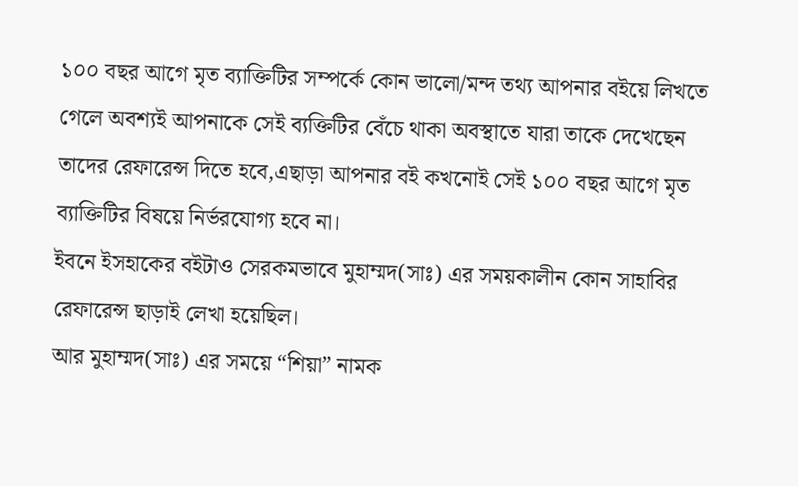১০০ বছর আগে মৃত ব্যাক্তিটির সম্পর্কে কোন ভালো/মন্দ তথ্য আপনার বইয়ে লিখতে গেলে অবশ্যই আপনাকে সেই ব্যক্তিটির বেঁচে থাকা অবস্থাতে যারা তাকে দেখেছেন তাদের রেফারেন্স দিতে হবে,এছাড়া আপনার বই কখনোই সেই ১০০ বছর আগে মৃত ব্যাক্তিটির বিষয়ে নির্ভরযোগ্য হবে না।
ইবনে ইসহাকের বইটাও সেরকমভাবে মুহাম্মদ(সাঃ) এর সময়কালীন কোন সাহাবির রেফারেন্স ছাড়াই লেখা হয়েছিল।
আর মুহাম্মদ(সাঃ) এর সময়ে “শিয়া” নামক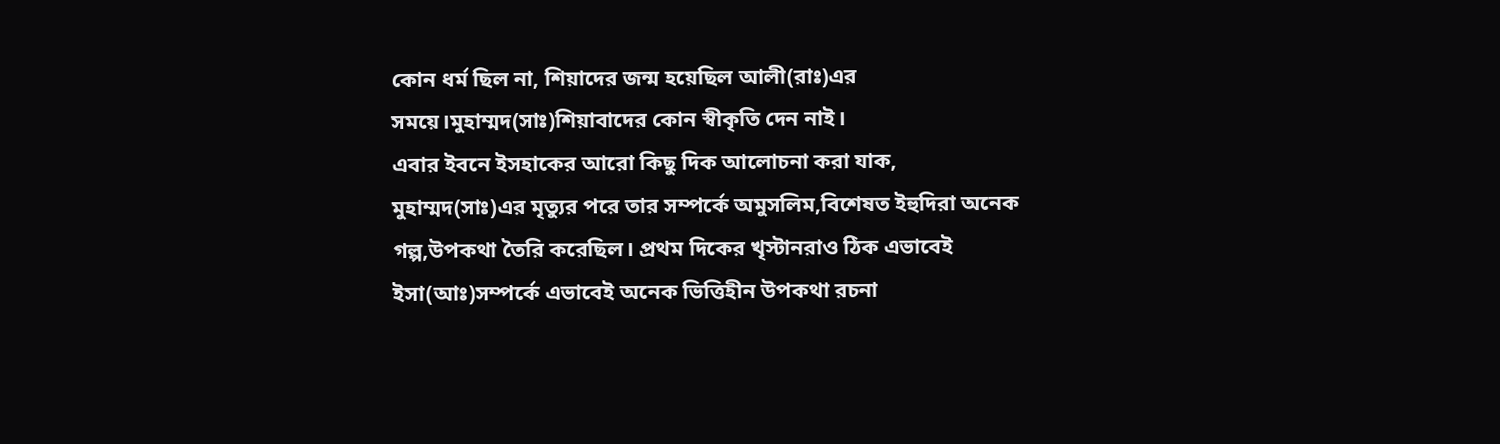কোন ধর্ম ছিল না, শিয়াদের জন্ম হয়েছিল আলী(রাঃ)এর সময়ে।মুহাম্মদ(সাঃ)শিয়াবাদের কোন স্বীকৃতি দেন নাই।
এবার ইবনে ইসহাকের আরো কিছু দিক আলোচনা করা যাক,
মুহাম্মদ(সাঃ)এর মৃত্যুর পরে তার সম্পর্কে অমুসলিম,বিশেষত ইহুদিরা অনেক গল্প,উপকথা তৈরি করেছিল। প্রথম দিকের খৃস্টানরাও ঠিক এভাবেই ইসা(আঃ)সম্পর্কে এভাবেই অনেক ভিত্তিহীন উপকথা রচনা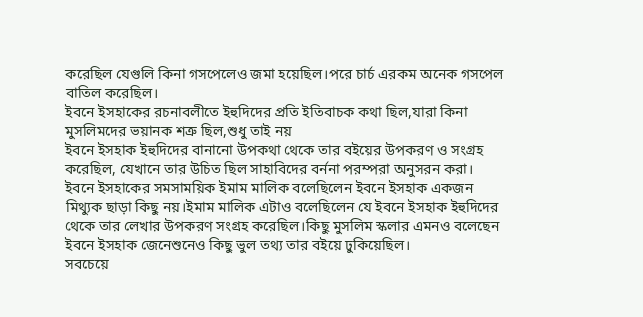করেছিল যেগুলি কিনা গসপেলেও জমা হয়েছিল।পরে চার্চ এরকম অনেক গসপেল বাতিল করেছিল।
ইবনে ইসহাকের রচনাবলীতে ইহুদিদের প্রতি ইতিবাচক কথা ছিল,যারা কিনা মুসলিমদের ভয়ানক শত্রু ছিল,শুধু তাই নয়
ইবনে ইসহাক ইহুদিদের বানানো উপকথা থেকে তার বইয়ের উপকরণ ও সংগ্রহ করেছিল, যেখানে তার উচিত ছিল সাহাবিদের বর্ননা পরম্পরা অনুসরন করা।
ইবনে ইসহাকের সমসাময়িক ইমাম মালিক বলেছিলেন ইবনে ইসহাক একজন মিথ্যুক ছাড়া কিছু নয়।ইমাম মালিক এটাও বলেছিলেন যে ইবনে ইসহাক ইহুদিদের থেকে তার লেখার উপকরণ সংগ্রহ করেছিল।কিছু মুসলিম স্কলার এমনও বলেছেন ইবনে ইসহাক জেনেশুনেও কিছু ভুল তথ্য তার বইয়ে ঢুকিয়েছিল।
সবচেয়ে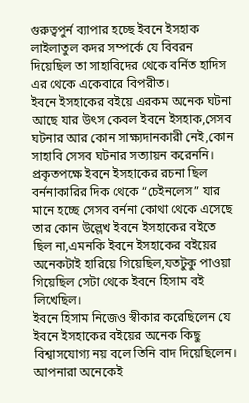গুরুত্বপুর্ন ব্যাপার হচ্ছে ইবনে ইসহাক লাইলাতুল কদর সম্পর্কে যে বিবরন দিয়েছিল তা সাহাবিদের থেকে বর্নিত হাদিস এর থেকে একেবারে বিপরীত।
ইবনে ইসহাকের বইয়ে এরকম অনেক ঘটনা আছে যার উৎস কেবল ইবনে ইসহাক,সেসব ঘটনার আর কোন সাক্ষ্যদানকারী নেই,কোন সাহাবি সেসব ঘটনার সত্যায়ন করেননি।
প্রকৃতপক্ষে ইবনে ইসহাকের রচনা ছিল বর্ননাকারির দিক থেকে “চেইনলেস” যার মানে হচ্ছে সেসব বর্ননা কোথা থেকে এসেছে তার কোন উল্লেখ ইবনে ইসহাকের বইতে ছিল না,এমনকি ইবনে ইসহাকের বইয়ের অনেকটাই হারিয়ে গিয়েছিল,যতটুকু পাওয়া গিয়েছিল সেটা থেকে ইবনে হিসাম বই লিখেছিল।
ইবনে হিসাম নিজেও স্বীকার করেছিলেন যে ইবনে ইসহাকের বইয়ের অনেক কিছু বিশ্বাসযোগ্য নয় বলে তিনি বাদ দিয়েছিলেন।
আপনারা অনেকেই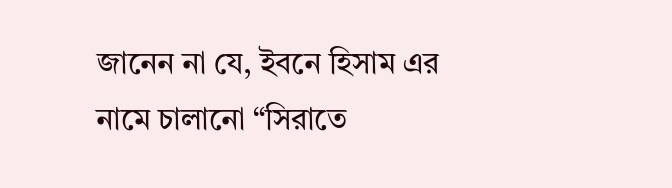জানেন না যে, ইবনে হিসাম এর নামে চালানো “সিরাতে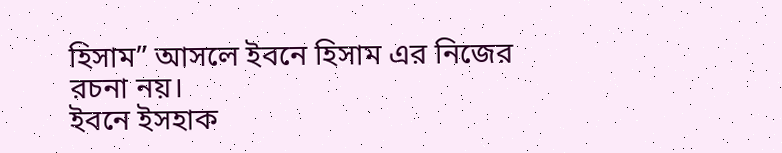হিসাম” আসলে ইবনে হিসাম এর নিজের রচনা নয়।
ইবনে ইসহাক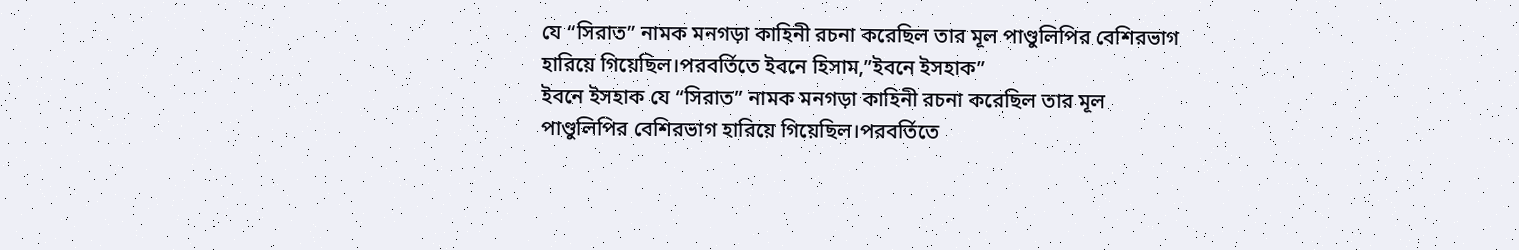যে “সিরাত” নামক মনগড়া কাহিনী রচনা করেছিল তার মূল পাণ্ডুলিপির বেশিরভাগ হারিয়ে গিয়েছিল।পরবর্তিতে ইবনে হিসাম,”ইবনে ইসহাক”
ইবনে ইসহাক যে “সিরাত” নামক মনগড়া কাহিনী রচনা করেছিল তার মূল পাণ্ডুলিপির বেশিরভাগ হারিয়ে গিয়েছিল।পরবর্তিতে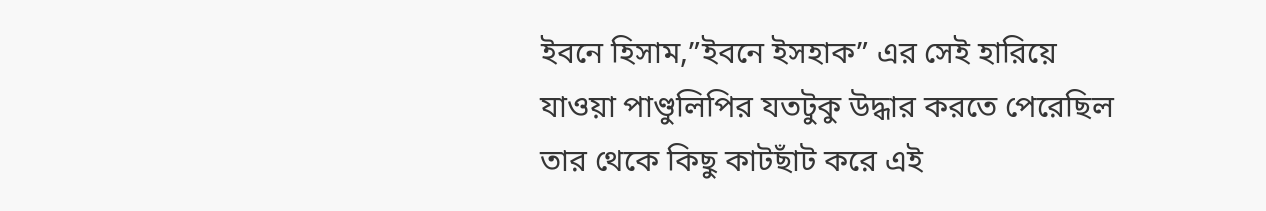ইবনে হিসাম,”ইবনে ইসহাক” এর সেই হারিয়ে যাওয়া পাণ্ডুলিপির যতটুকু উদ্ধার করতে পেরেছিল তার থেকে কিছু কাটছাঁট করে এই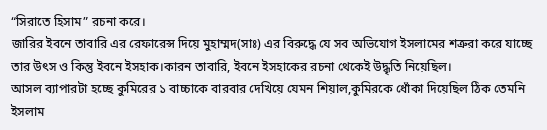“সিরাতে হিসাম” রচনা করে।
জারির ইবনে তাবারি এর রেফারেন্স দিয়ে মুহাম্মদ(সাঃ) এর বিরুদ্ধে যে সব অভিযোগ ইসলামের শত্রুরা করে যাচ্ছে তার উৎস ও কিন্তু ইবনে ইসহাক।কারন তাবারি, ইবনে ইসহাকের রচনা থেকেই উদ্ধৃতি নিয়েছিল।
আসল ব্যাপারটা হচ্ছে কুমিরের ১ বাচ্চাকে বারবার দেখিয়ে যেমন শিয়াল,কুমিরকে ধোঁকা দিয়েছিল ঠিক তেমনি ইসলাম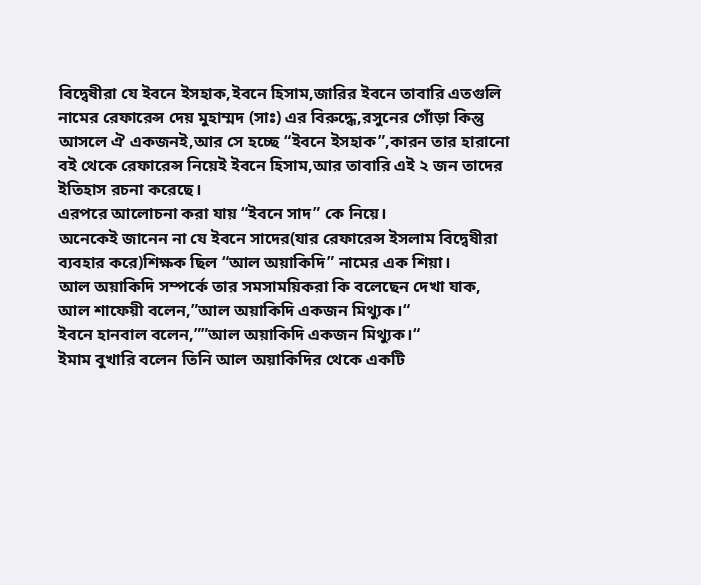বিদ্বেষীরা যে ইবনে ইসহাক,ইবনে হিসাম,জারির ইবনে তাবারি এতগুলি নামের রেফারেন্স দেয় মুহাম্মদ (সাঃ) এর বিরুদ্ধে,রসুনের গোঁড়া কিন্তু আসলে ঐ একজনই,আর সে হচ্ছে “ইবনে ইসহাক”,কারন তার হারানো বই থেকে রেফারেন্স নিয়েই ইবনে হিসাম,আর তাবারি এই ২ জন তাদের ইতিহাস রচনা করেছে।
এরপরে আলোচনা করা যায় “ইবনে সাদ” কে নিয়ে।
অনেকেই জানেন না যে ইবনে সাদের(যার রেফারেন্স ইসলাম বিদ্বেষীরা ব্যবহার করে)শিক্ষক ছিল “আল অয়াকিদি” নামের এক শিয়া।
আল অয়াকিদি সম্পর্কে তার সমসাময়িকরা কি বলেছেন দেখা যাক,
আল শাফেয়ী বলেন,”আল অয়াকিদি একজন মিথ্যুক।“
ইবনে হানবাল বলেন,””আল অয়াকিদি একজন মিথ্যুক।“
ইমাম বুখারি বলেন তিনি আল অয়াকিদির থেকে একটি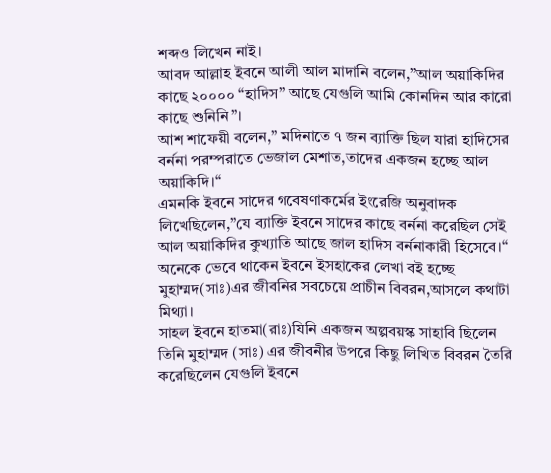শব্দও লিখেন নাই।
আবদ আল্লাহ ইবনে আলী আল মাদানি বলেন,”আল অয়াকিদির কাছে ২০০০০ “হাদিস” আছে যেগুলি আমি কোনদিন আর কারো কাছে শুনিনি”।
আশ শাফেয়ী বলেন,” মদিনাতে ৭ জন ব্যাক্তি ছিল যারা হাদিসের বর্ননা পরম্পরাতে ভেজাল মেশাত,তাদের একজন হচ্ছে আল অয়াকিদি।“
এমনকি ইবনে সাদের গবেষণাকর্মের ইংরেজি অনুবাদক লিখেছিলেন,”যে ব্যাক্তি ইবনে সাদের কাছে বর্ননা করেছিল সেই আল অয়াকিদির কুখ্যাতি আছে জাল হাদিস বর্ননাকারী হিসেবে।“
অনেকে ভেবে থাকেন ইবনে ইসহাকের লেখা বই হচ্ছে মুহাম্মদ(সাঃ)এর জীবনির সবচেয়ে প্রাচীন বিবরন,আসলে কথাটা মিথ্যা।
সাহল ইবনে হাতমা(রাঃ)যিনি একজন অল্পবয়স্ক সাহাবি ছিলেন তিনি মুহাম্মদ (সাঃ) এর জীবনীর উপরে কিছু লিখিত বিবরন তৈরি করেছিলেন যেগুলি ইবনে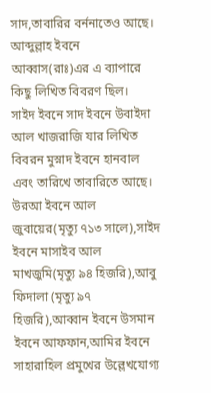সাদ,তাবারির বর্ননাতেও আছে।
আব্দুল্লাহ ইবনে আব্বাস(রাঃ)এর এ ব্যাপারে কিছু লিখিত বিবরণ ছিল।
সাইদ ইবনে সাদ ইবনে উবাইদা আল খাজরাজি যার লিখিত বিবরন মুস্নাদ ইবনে হানবাল এবং তারিখে তাবারিতে আছে।
উরআ ইবনে আল জুবায়ের(মৃত্যু ৭১৩ সালে),সাইদ ইবনে মাসাইব আল মাখজুমি(মৃত্যু ৯৪ হিজরি),আবু ফিদালা (মৃত্যু ৯৭ হিজরি),আব্বান ইবনে উসমান ইবনে আফফান,আমির ইবনে সাহারাহিল প্রমুখের উল্লেখযোগ্য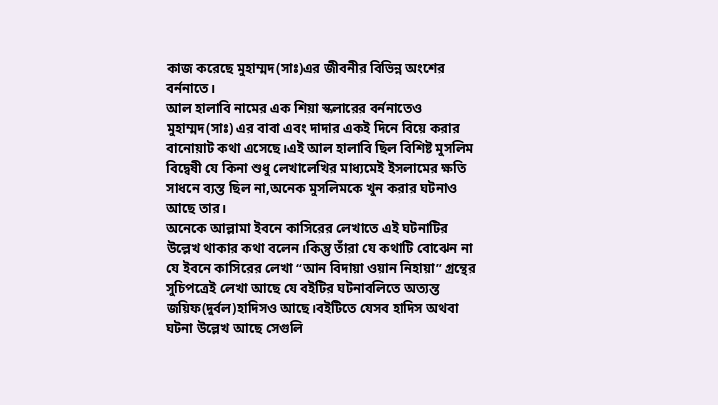কাজ করেছে মুহাম্মদ(সাঃ)এর জীবনীর বিভিন্ন অংশের বর্ননাতে।
আল হালাবি নামের এক শিয়া স্কলারের বর্ননাতেও মুহাম্মদ(সাঃ) এর বাবা এবং দাদার একই দিনে বিয়ে করার বানোয়াট কথা এসেছে।এই আল হালাবি ছিল বিশিষ্ট মুসলিম বিদ্বেষী যে কিনা শুধু লেখালেখির মাধ্যমেই ইসলামের ক্ষতি সাধনে ব্যস্ত ছিল না,অনেক মুসলিমকে খুন করার ঘটনাও আছে তার।
অনেকে আল্লামা ইবনে কাসিরের লেখাতে এই ঘটনাটির উল্লেখ থাকার কথা বলেন।কিন্তু তাঁরা যে কথাটি বোঝেন না যে ইবনে কাসিরের লেখা “আন বিদায়া ওয়ান নিহায়া” গ্রন্থের সুচিপত্রেই লেখা আছে যে বইটির ঘটনাবলিতে অত্যন্ত জয়িফ(দুর্বল)হাদিসও আছে।বইটিতে যেসব হাদিস অথবা ঘটনা উল্লেখ আছে সেগুলি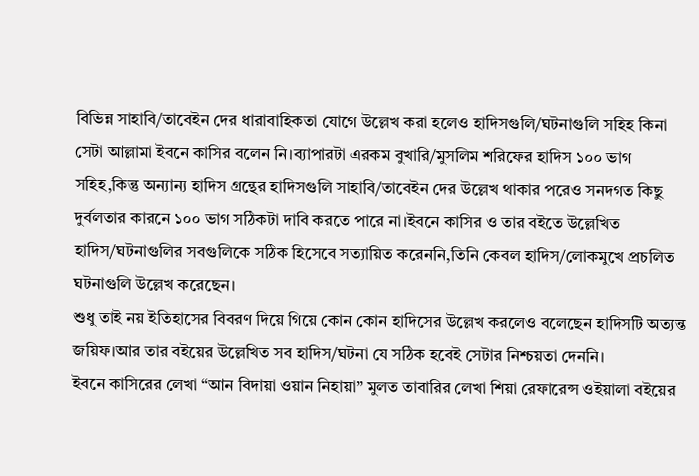বিভিন্ন সাহাবি/তাবেইন দের ধারাবাহিকতা যোগে উল্লেখ করা হলেও হাদিসগুলি/ঘটনাগুলি সহিহ কিনা সেটা আল্লামা ইবনে কাসির বলেন নি।ব্যাপারটা এরকম বুখারি/মুসলিম শরিফের হাদিস ১০০ ভাগ সহিহ,কিন্তু অন্যান্য হাদিস গ্রন্থের হাদিসগুলি সাহাবি/তাবেইন দের উল্লেখ থাকার পরেও সনদগত কিছু দুর্বলতার কারনে ১০০ ভাগ সঠিকটা দাবি করতে পারে না।ইবনে কাসির ও তার বইতে উল্লেখিত হাদিস/ঘটনাগুলির সবগুলিকে সঠিক হিসেবে সত্যায়িত করেননি,তিনি কেবল হাদিস/লোকমুখে প্রচলিত ঘটনাগুলি উল্লেখ করেছেন।
শুধু তাই নয় ইতিহাসের বিবরণ দিয়ে গিয়ে কোন কোন হাদিসের উল্লেখ করলেও বলেছেন হাদিসটি অত্যন্ত জয়িফ।আর তার বইয়ের উল্লেখিত সব হাদিস/ঘটনা যে সঠিক হবেই সেটার নিশ্চয়তা দেননি।
ইবনে কাসিরের লেখা “আন বিদায়া ওয়ান নিহায়া” মুলত তাবারির লেখা শিয়া রেফারেন্স ওইয়ালা বইয়ের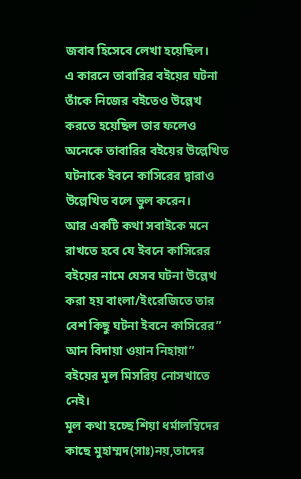জবাব হিসেবে লেখা হয়েছিল।
এ কারনে তাবারির বইয়ের ঘটনা তাঁকে নিজের বইতেও উল্লেখ করতে হয়েছিল তার ফলেও অনেকে তাবারির বইয়ের উল্লেখিত ঘটনাকে ইবনে কাসিরের দ্বারাও উল্লেখিত বলে ভুল করেন।
আর একটি কথা সবাইকে মনে রাখতে হবে যে ইবনে কাসিরের বইয়ের নামে যেসব ঘটনা উল্লেখ করা হয় বাংলা/ইংরেজিতে তার বেশ কিছু ঘটনা ইবনে কাসিরের” আন বিদায়া ওয়ান নিহায়া” বইয়ের মূল মিসরিয় নোসখাতে নেই।
মূল কথা হচ্ছে শিয়া ধর্মালম্বিদের কাছে মুহাম্মদ(সাঃ)নয়,তাদের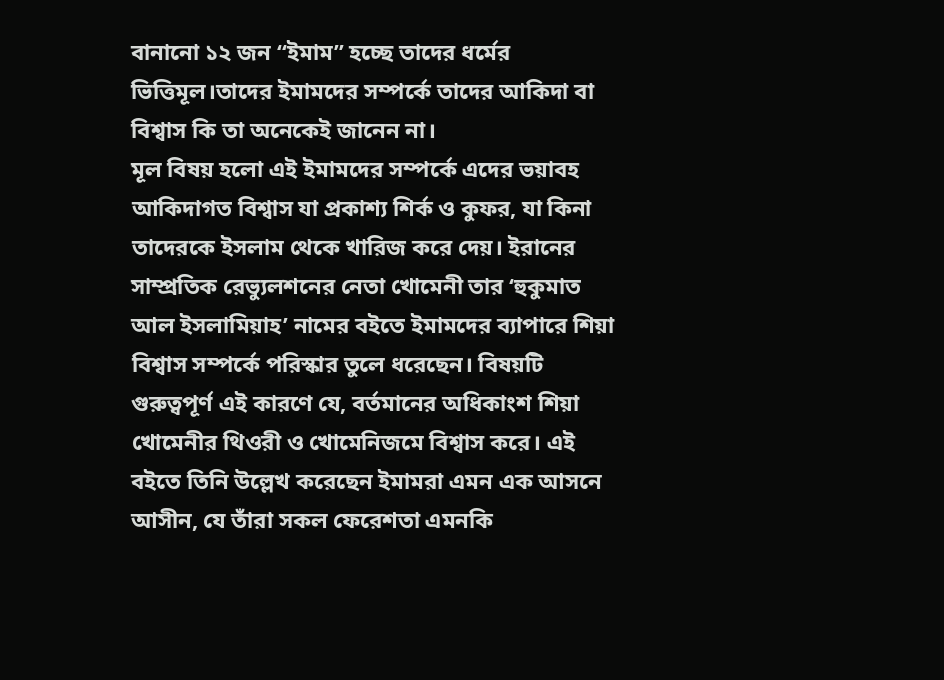বানানো ১২ জন “ইমাম” হচ্ছে তাদের ধর্মের ভিত্তিমূল।তাদের ইমামদের সম্পর্কে তাদের আকিদা বা বিশ্বাস কি তা অনেকেই জানেন না।
মূল বিষয় হলো এই ইমামদের সম্পর্কে এদের ভয়াবহ আকিদাগত বিশ্বাস যা প্রকাশ্য শির্ক ও কুফর, যা কিনা তাদেরকে ইসলাম থেকে খারিজ করে দেয়। ইরানের সাম্প্রতিক রেভ্যুলশনের নেতা খোমেনী তার ‘হুকুমাত আল ইসলামিয়াহ’ নামের বইতে ইমামদের ব্যাপারে শিয়া বিশ্বাস সম্পর্কে পরিস্কার তুলে ধরেছেন। বিষয়টি গুরুত্বপূর্ণ এই কারণে যে, বর্তমানের অধিকাংশ শিয়া খোমেনীর থিওরী ও খোমেনিজমে বিশ্বাস করে। এই বইতে তিনি উল্লেখ করেছেন ইমামরা এমন এক আসনে আসীন, যে তাঁরা সকল ফেরেশতা এমনকি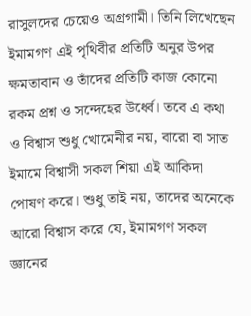রাসুলদের চেয়েও অগ্রগামী। তিনি লিখেছেন ইমামগণ এই পৃথিবীর প্রতিটি অনুর উপর ক্ষমতাবান ও তাঁদের প্রতিটি কাজ কোনো রকম প্রশ্ন ও সন্দেহের উর্ধ্বে। তবে এ কথা ও বিশ্বাস শুধু খোমেনীর নয়, বারো বা সাত ইমামে বিশ্বাসী সকল শিয়া এই আকিদা পোষণ করে। শুধু তাই নয়, তাদের অনেকে আরো বিশ্বাস করে যে, ইমামগণ সকল জ্ঞানের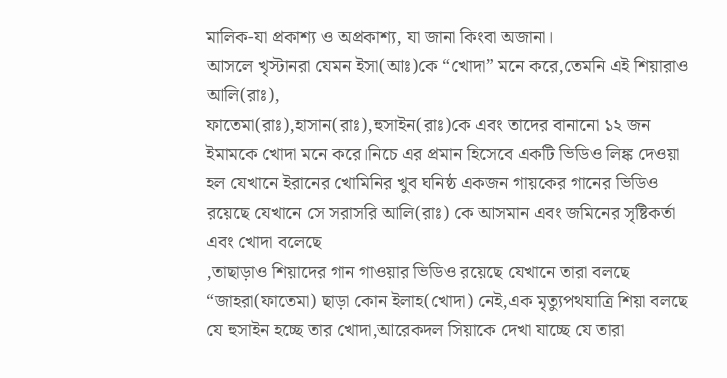মালিক-যা প্রকাশ্য ও অপ্রকাশ্য, যা জানা কিংবা অজানা।
আসলে খৃস্টানরা যেমন ইসা(আঃ)কে “খোদা” মনে করে,তেমনি এই শিয়ারাও আলি(রাঃ),
ফাতেমা(রাঃ),হাসান(রাঃ),হুসাইন(রাঃ)কে এবং তাদের বানানো ১২ জন ইমামকে খোদা মনে করে।নিচে এর প্রমান হিসেবে একটি ভিডিও লিঙ্ক দেওয়া হল যেখানে ইরানের খোমিনির খুব ঘনিষ্ঠ একজন গায়কের গানের ভিডিও রয়েছে যেখানে সে সরাসরি আলি(রাঃ) কে আসমান এবং জমিনের সৃষ্টিকর্তা এবং খোদা বলেছে
,তাছাড়াও শিয়াদের গান গাওয়ার ভিডিও রয়েছে যেখানে তারা বলছে “জাহরা(ফাতেমা) ছাড়া কোন ইলাহ(খোদা) নেই,এক মৃত্যুপথযাত্রি শিয়া বলছে যে হুসাইন হচ্ছে তার খোদা,আরেকদল সিয়াকে দেখা যাচ্ছে যে তারা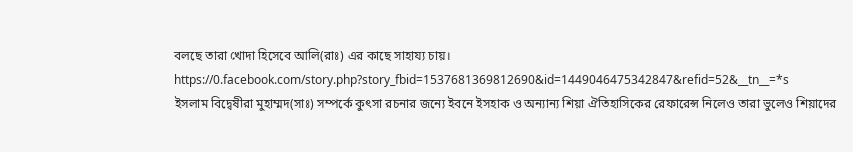বলছে তারা খোদা হিসেবে আলি(রাঃ) এর কাছে সাহায্য চায়।
https://0.facebook.com/story.php?story_fbid=1537681369812690&id=1449046475342847&refid=52&__tn__=*s
ইসলাম বিদ্বেষীরা মুহাম্মদ(সাঃ) সম্পর্কে কুৎসা রচনার জন্যে ইবনে ইসহাক ও অন্যান্য শিয়া ঐতিহাসিকের রেফারেন্স নিলেও তারা ভুলেও শিয়াদের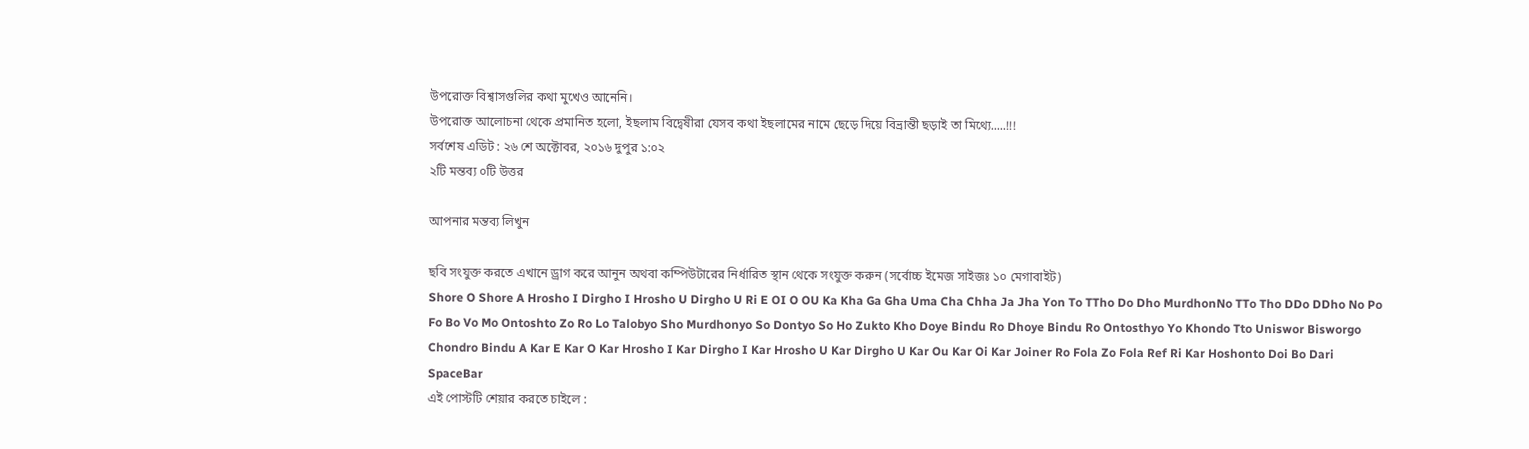উপরোক্ত বিশ্বাসগুলির কথা মুখেও আনেনি।
উপরোক্ত আলোচনা থেকে প্রমানিত হলো, ইছলাম বিদ্বেষীরা যেসব কথা ইছলামের নামে ছেড়ে দিয়ে বিভ্রান্তী ছড়াই তা মিথ্যে.....!!!
সর্বশেষ এডিট : ২৬ শে অক্টোবর, ২০১৬ দুপুর ১:০২
২টি মন্তব্য ০টি উত্তর

আপনার মন্তব্য লিখুন

ছবি সংযুক্ত করতে এখানে ড্রাগ করে আনুন অথবা কম্পিউটারের নির্ধারিত স্থান থেকে সংযুক্ত করুন (সর্বোচ্চ ইমেজ সাইজঃ ১০ মেগাবাইট)
Shore O Shore A Hrosho I Dirgho I Hrosho U Dirgho U Ri E OI O OU Ka Kha Ga Gha Uma Cha Chha Ja Jha Yon To TTho Do Dho MurdhonNo TTo Tho DDo DDho No Po Fo Bo Vo Mo Ontoshto Zo Ro Lo Talobyo Sho Murdhonyo So Dontyo So Ho Zukto Kho Doye Bindu Ro Dhoye Bindu Ro Ontosthyo Yo Khondo Tto Uniswor Bisworgo Chondro Bindu A Kar E Kar O Kar Hrosho I Kar Dirgho I Kar Hrosho U Kar Dirgho U Kar Ou Kar Oi Kar Joiner Ro Fola Zo Fola Ref Ri Kar Hoshonto Doi Bo Dari SpaceBar
এই পোস্টটি শেয়ার করতে চাইলে :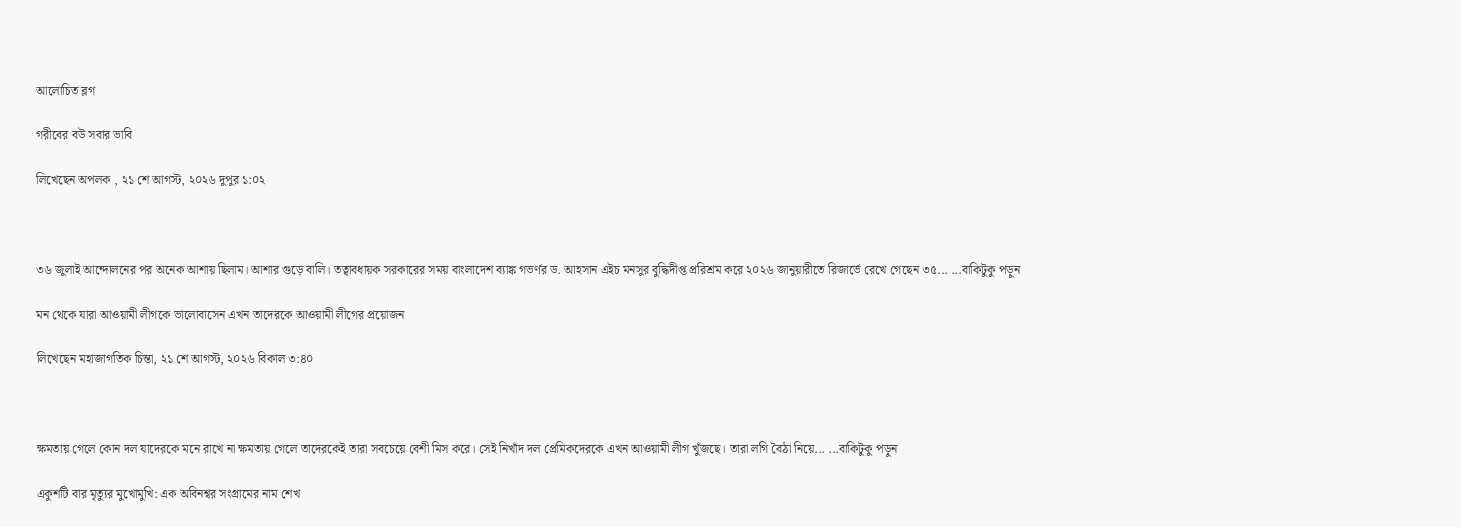আলোচিত ব্লগ

গরীবের বউ সবার ভাবি

লিখেছেন অপলক , ২১ শে আগস্ট, ২০২৬ দুপুর ১:০২



৩৬ জুলাই আন্দোলনের পর অনেক আশায় ছিলাম। আশার গুড়ে বালি। তত্বাবধায়ক সরকারের সময় বাংলাদেশ ব্যাঙ্ক গভর্ণর ড. আহসান এইচ মনসুর বুদ্ধিদীপ্ত প্ররিশ্রম করে ২০২৬ জানুয়ারীতে রিজার্ভে রেখে গেছেন ৩৫... ...বাকিটুকু পড়ুন

মন থেকে যারা আওয়ামী লীগকে ভালোবাসেন এখন তাদেরকে আওয়ামী লীগের প্রয়োজন

লিখেছেন মহাজাগতিক চিন্তা, ২১ শে আগস্ট, ২০২৬ বিকাল ৩:৪০



ক্ষমতায় গেলে কোন দল যাদেরকে মনে রাখে না ক্ষমতায় গেলে তাদেরকেই তারা সবচেয়ে বেশী মিস করে। সেই নিখাঁদ দল প্রেমিকদেরকে এখন আওয়ামী লীগ খুঁজছে। তারা লগি বৈঠা নিয়ে... ...বাকিটুকু পড়ুন

একুশটি বার মৃত্যুর মুখোমুখি: এক অবিনশ্বর সংগ্রামের নাম শেখ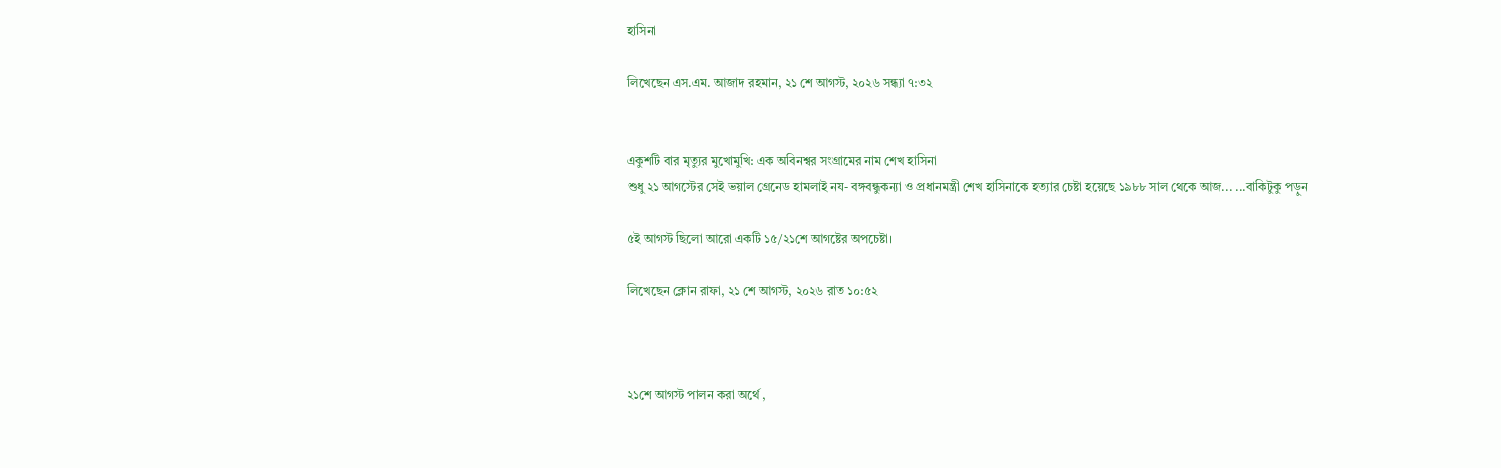হাসিনা

লিখেছেন এস.এম. আজাদ রহমান, ২১ শে আগস্ট, ২০২৬ সন্ধ্যা ৭:৩২


একুশটি বার মৃত্যুর মুখোমুখি: এক অবিনশ্বর সংগ্রামের নাম শেখ হাসিনা
শুধু ২১ আগস্টের সেই ভয়াল গ্রেনেড হামলাই নয- বঙ্গবন্ধুকন্যা ও প্রধানমন্ত্রী শেখ হাসিনাকে হত্যার চেষ্টা হয়েছে ১৯৮৮ সাল থেকে আজ... ...বাকিটুকু পড়ুন

৫ই আগস্ট ছিলো আরো একটি ১৫/২১শে আগষ্টের অপচেষ্টা।

লিখেছেন ক্লোন রাফা, ২১ শে আগস্ট, ২০২৬ রাত ১০:৫২



২১শে আগস্ট পালন করা অর্থে ,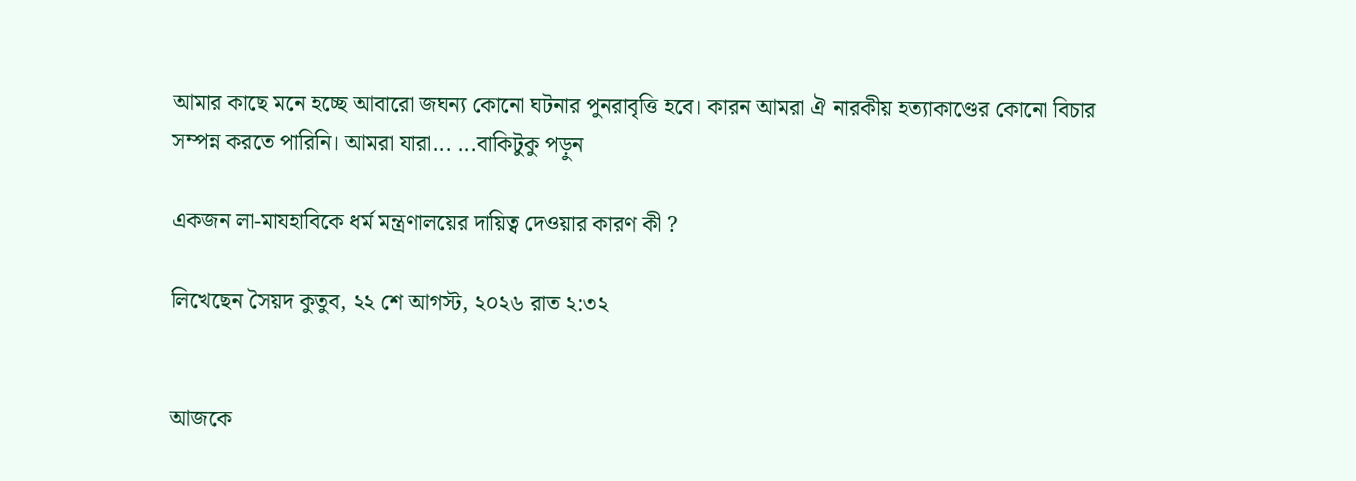আমার কাছে মনে হচ্ছে আবারো জঘন্য কোনো ঘটনার পুনরাবৃত্তি হবে। কারন আমরা ঐ নারকীয় হত্যাকাণ্ডের কোনো বিচার সম্পন্ন করতে পারিনি। আমরা যারা... ...বাকিটুকু পড়ুন

একজন লা-মাযহাবিকে ধর্ম মন্ত্রণালয়ের দায়িত্ব দেওয়ার কারণ কী ?

লিখেছেন সৈয়দ কুতুব, ২২ শে আগস্ট, ২০২৬ রাত ২:৩২


আজকে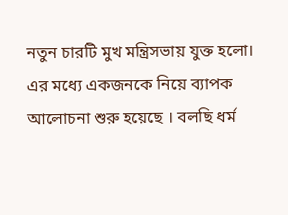নতুন চারটি মুখ মন্ত্রিসভায় যুক্ত হলো। এর মধ্যে একজনকে নিয়ে ব্যাপক আলোচনা শুরু হয়েছে । বলছি ধর্ম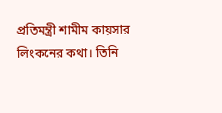প্রতিমন্ত্রী শামীম কায়সার লিংকনের কথা। তিনি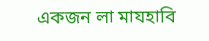একজন লা মাযহাবি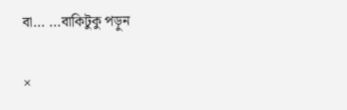বা... ...বাকিটুকু পড়ুন

×